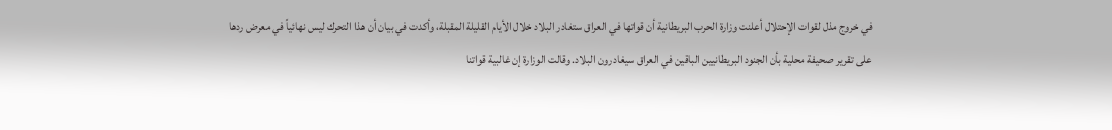في خروج مذل لقوات الإحتلال أعلنت وزارة الحرب البريطانية أن قواتها في العراق ستغادر البلاد خلال الأيام القليلة المقبلة، وأكدت في بيان أن هذا التحرك ليس نهائياً في معرض ردها
على تقرير صحيفة محلية بأن الجنود البريطانيين الباقين في العراق سيغادرون البلاد. وقالت الوزارة إن غالبية قواتنا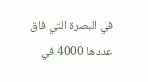في البصرة التي فاق عددها 4000 في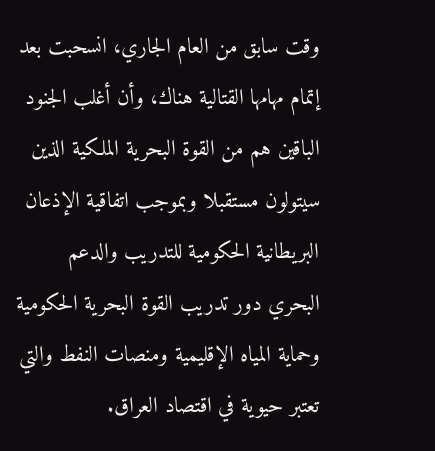وقت سابق من العام الجاري، انسحبت بعد إتمام مهامها القتالية هناك، وأن أغلب الجنود الباقين هم من القوة البحرية الملكية الذين سيتولون مستقبلا وبموجب اتفاقية الإذعان البريطانية الحكومية للتدريب والدعم البحري دور تدريب القوة البحرية الحكومية وحماية المياه الإقليمية ومنصات النفط والتي تعتبر حيوية في اقتصاد العراق.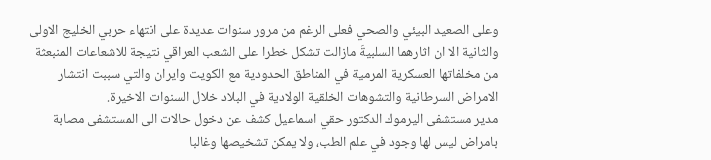وعلى الصعيد البيئي والصحي فعلى الرغم من مرور سنوات عديدة على انتهاء حربي الخليج الاولى والثانية الا ان اثارهما السلبيةَ مازالت تشكل خطرا على الشعب العراقي نتيجة للاشعاعات المنبعثة من مخلفاتها العسكرية المرمية في المناطق الحدودية مع الكويت وايران والتي سببت انتشار الامراض السرطانية والتشوهات الخلقية الولادية في البلاد خلال السنوات الاخيرة.
مدير مستشفى اليرموك الدكتور حقي اسماعيل كشف عن دخول حالات الى المستشفى مصابة بامراض ليس لها وجود في علم الطب، ولا يمكن تشخيصها وغالبا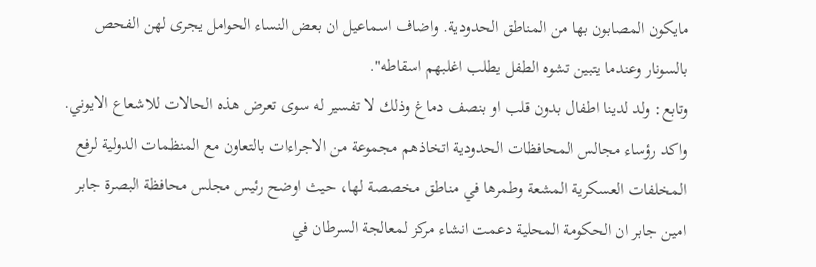مايكون المصابون بها من المناطق الحدودية. واضاف اسماعيل ان بعض النساء الحوامل يجرى لهن الفحص بالسونار وعندما يتبين تشوه الطفل يطلب اغلبهم اسقاطه".
وتابع: ولد لدينا اطفال بدون قلب او بنصف دماغ وذلك لا تفسير له سوى تعرض هذه الحالات للاشعاع الايوني.
واكد رؤساء مجالس المحافظات الحدودية اتخاذهم مجموعة من الاجراءات بالتعاون مع المنظمات الدولية لرفع المخلفات العسكرية المشعة وطمرها في مناطق مخصصة لها، حيث اوضح رئيس مجلس محافظة البصرة جابر امين جابر ان الحكومة المحلية دعمت انشاء مركز لمعالجة السرطان في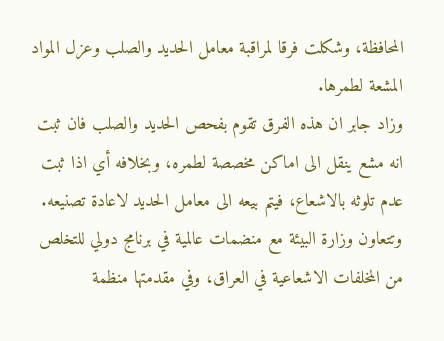المحافظة، وشكلت فرقا لمراقبة معامل الحديد والصلب وعزل المواد المشعة لطمرها.
وزاد جابر ان هذه الفرق تقوم بفحص الحديد والصلب فان ثبت انه مشع ينقل الى اماكن مخصصة لطمره، وبخلافه أي اذا ثبت عدم تلوثه بالاشعاع، فيتم بيعه الى معامل الحديد لاعادة تصنيعه.
وتتعاون وزارة البيئة مع منضمات عالمية في برنامج دولي للتخلص من المخلفات الاشعاعية في العراق، وفي مقدمتها منظمة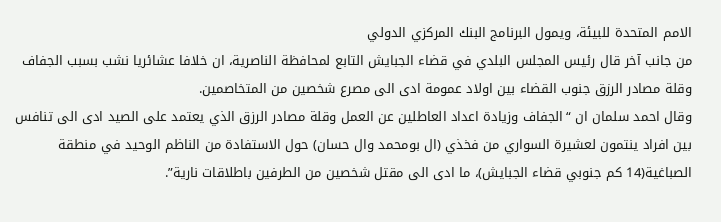الامم المتحدة للبيئة، ويمول البرنامج البنك المركزي الدولي
من جانب آخر قال رئيس المجلس البلدي في قضاء الجبايش التابع لمحافظة الناصرية، ان خلافا عشائريا نشب بسبب الجفاف وقلة مصادر الرزق جنوب القضاء بين اولاد عمومة ادى الى مصرع شخصين من المتخاصمين.
وقال احمد سلمان ان “الجفاف وزيادة اعداد العاطلين عن العمل وقلة مصادر الرزق الذي يعتمد على الصيد ادى الى تنافس بين افراد ينتمون لعشيرة السواري من فخذي (ال بومحمد وال حسان) حول الاستفادة من الناظم الوحيد في منطقة الصباغية(14 كم جنوبي قضاء الجبايش)، ما ادى الى مقتل شخصين من الطرفين باطلاقات نارية”.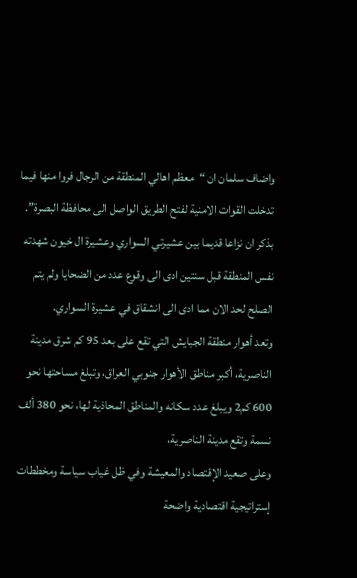واضاف سلمان ان “معظم اهالي المنطقة من الرجال فروا منها فيما تدخلت القوات الامنية لفتح الطريق الواصل الى محافظة البصرة”.
بذكر ان نزاعا قديما بين عشيرتي السواري وعشيرة ال خيون شهدته نفس المنطقة قبل سنتين ادى الى وقوع عدد من الضحايا ولم يتم الصلح لحد الان مما ادى الى انشقاق في عشيرة السواري.
وتعد أهوار منطقة الجبايش التي تقع على بعد 95 كم شرق مدينة الناصرية، أكبر مناطق الأهوار جنوبي العراق، وتبلغ مساحتها نحو 600 كم2 ويبلغ عدد سكانه والمناطق المحاذية لها، نحو 380 ألف نسمة وتقع مدينة الناصرية،
وعلى صعيد الإقتصاد والمعيشة وفي ظل غياب سياسة ومخططات إستراتيجية اقتصادية واضحة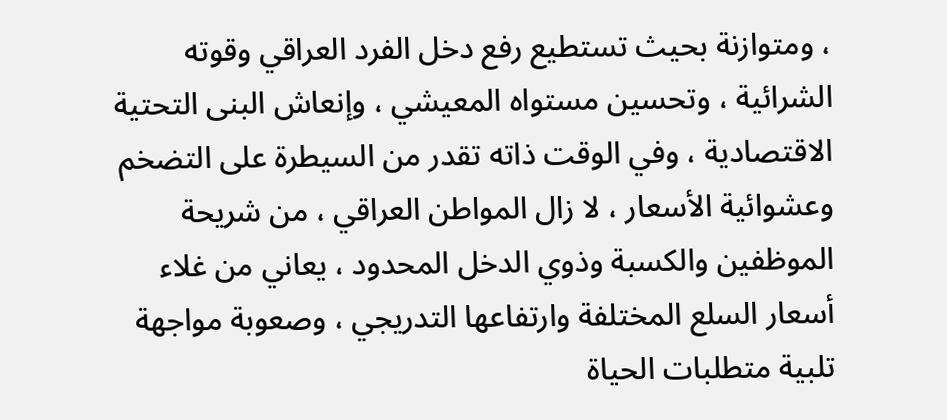، ومتوازنة بحيث تستطيع رفع دخل الفرد العراقي وقوته الشرائية ، وتحسين مستواه المعيشي ، وإنعاش البنى التحتية الاقتصادية ، وفي الوقت ذاته تقدر من السيطرة على التضخم وعشوائية الأسعار ، لا زال المواطن العراقي ، من شريحة الموظفين والكسبة وذوي الدخل المحدود ، يعاني من غلاء أسعار السلع المختلفة وارتفاعها التدريجي ، وصعوبة مواجهة تلبية متطلبات الحياة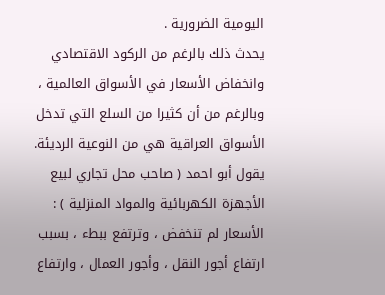اليومية الضرورية .
يحدث ذلك بالرغم من الركود الاقتصادي وانخفاض الأسعار في الأسواق العالمية ، وبالرغم من أن كثيرا من السلع التي تدخل الأسواق العراقية هي من النوعية الرديئة.
يقول أبو احمد ( صاحب محل تجاري لبيع الأجهزة الكهربائية والمواد المنزلية ) : الأسعار لم تنخفض ، وترتفع ببطء ، بسبب ارتفاع أجور النقل ، وأجور العمال ، وارتفاع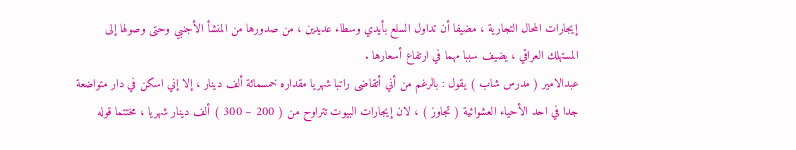إيجارات المحال التجارية ، مضيفا أن تداول السلع بأيدي وسطاء عديدين ، من صدورها من المنشأ الأجنبي وحتى وصولها إلى المستهلك العراقي ، يضيف سببا مهما في ارتفاع أسعارها .
عبدالامير ( مدرس شاب ) يقول : بالرغم من أني أتقاضى راتبا شهريا مقداره خمسمائة ألف دينار ، إلا إني اسكن في دار متواضعة جدا في احد الأحياء العشوائية ( تجاوز ) ، لان إيجارات البيوت تتراوح من ( 200 – 300 ) ألف دينار شهريا ، مختتما قوله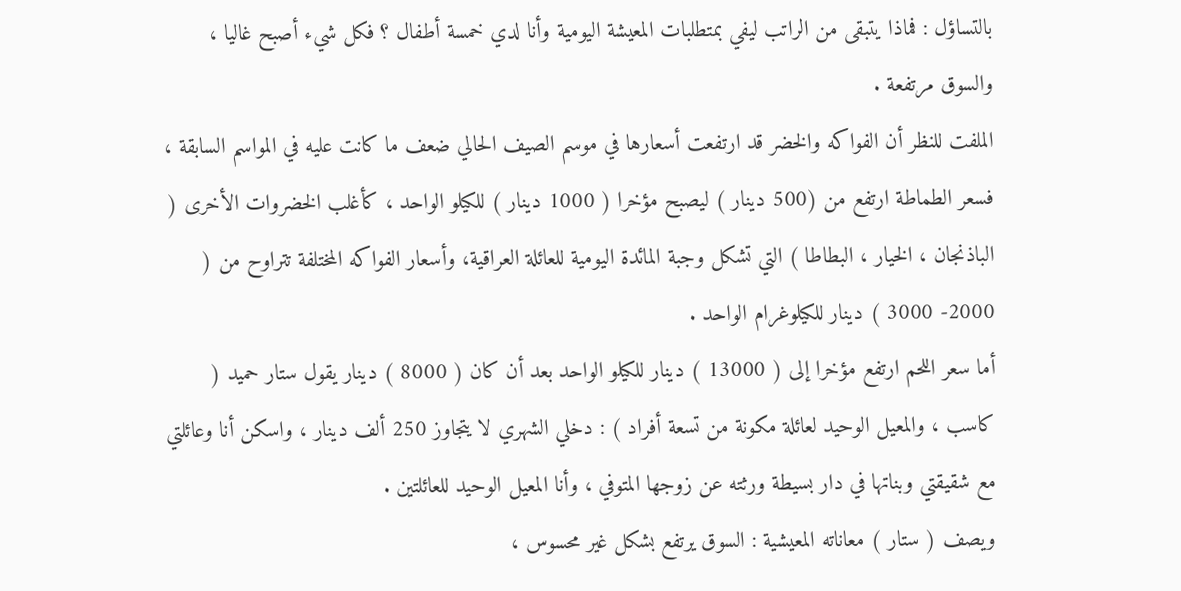بالتساؤل : فماذا يتبقى من الراتب ليفي بمتطلبات المعيشة اليومية وأنا لدي خمسة أطفال ؟ فكل شيء أصبح غاليا ، والسوق مرتفعة .
الملفت للنظر أن الفواكه والخضر قد ارتفعت أسعارها في موسم الصيف الحالي ضعف ما كانت عليه في المواسم السابقة ، فسعر الطماطة ارتفع من (500 دينار ) ليصبح مؤخرا ( 1000 دينار ) للكيلو الواحد ، كأغلب الخضروات الأخرى ( الباذنجان ، الخيار ، البطاطا ) التي تشكل وجبة المائدة اليومية للعائلة العراقية، وأسعار الفواكه المختلفة تتراوح من ( 2000- 3000 ) دينار للكيلوغرام الواحد .
أما سعر اللحم ارتفع مؤخرا إلى ( 13000 ) دينار للكيلو الواحد بعد أن كان ( 8000 ) دينار يقول ستار حميد ( كاسب ، والمعيل الوحيد لعائلة مكونة من تسعة أفراد ) : دخلي الشهري لا يتجاوز 250 ألف دينار ، واسكن أنا وعائلتي مع شقيقتي وبناتها في دار بسيطة ورثته عن زوجها المتوفي ، وأنا المعيل الوحيد للعائلتين .
ويصف ( ستار ) معاناته المعيشية : السوق يرتفع بشكل غير محسوس ،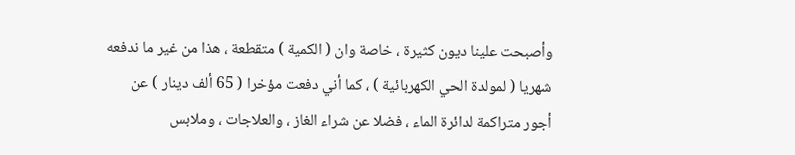وأصبحت علينا ديون كثيرة ، خاصة وان ( الكمية ) متقطعة ، هذا من غير ما ندفعه شهريا ( لمولدة الحي الكهربائية ) ، كما أني دفعت مؤخرا ( 65 ألف دينار ) عن أجور متراكمة لدائرة الماء ، فضلا عن شراء الغاز ، والعلاجات ، وملابس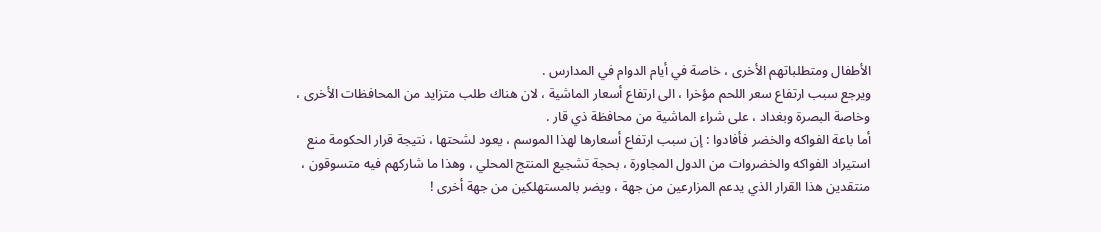الأطفال ومتطلباتهم الأخرى ، خاصة في أيام الدوام في المدارس .
ويرجع سبب ارتفاع سعر اللحم مؤخرا ، الى ارتفاع أسعار الماشية ، لان هناك طلب متزايد من المحافظات الأخرى ، وخاصة البصرة وبغداد ، على شراء الماشية من محافظة ذي قار .
أما باعة الفواكه والخضر فأفادوا : إن سبب ارتفاع أسعارها لهذا الموسم ، يعود لشحتها ، نتيجة قرار الحكومة منع استيراد الفواكه والخضروات من الدول المجاورة ، بحجة تشجيع المنتج المحلي ، وهذا ما شاركهم فيه متسوقون ، منتقدين هذا القرار الذي يدعم المزارعين من جهة ، ويضر بالمستهلكين من جهة أخرى !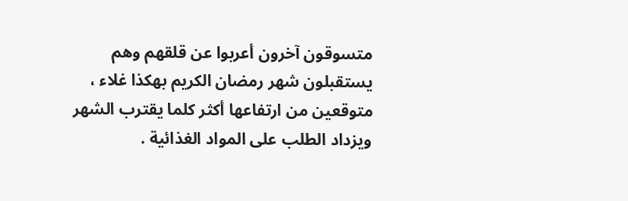متسوقون آخرون أعربوا عن قلقهم وهم يستقبلون شهر رمضان الكريم بهكذا غلاء ، متوقعين من ارتفاعها أكثر كلما يقترب الشهر ويزداد الطلب على المواد الغذائية .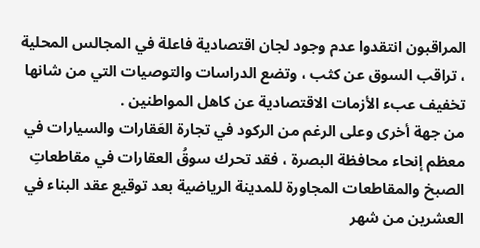المراقبون انتقدوا عدم وجود لجان اقتصادية فاعلة في المجالس المحلية ، تراقب السوق عن كثب ، وتضع الدراسات والتوصيات التي من شانها تخفيف عبء الأزمات الاقتصادية عن كاهل المواطنين .
من جهة أخرى وعلى الرغم من الركود في تجارة العَقارات والسيارات في معظم إنحاء محافظة البصرة ، فقد تحرك سوقُ العقارات في مقاطعاتِ الصبخ والمقاطعات المجاورة للمدينة الرياضية بعد توقيع عقد البناء في العشرين من شهر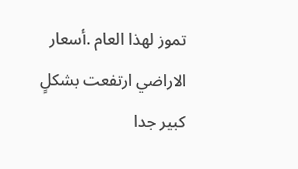تموز لهذا العام .أسعار الاراضي ارتفعت بشكلٍ كبير جدا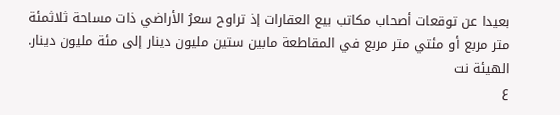بعيدا عن توقعات أصحاب مكاتب بيع العقارات إذ تراوح سعرُ الأراضي ذات مساحة ثلاثمئة متر مربع أو مئتي متر مربع في المقاطعة مابين ستين مليون دينار إلى مئة مليون دينار.
الهيئة نت
ع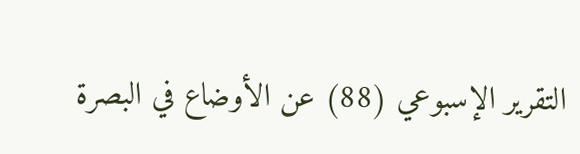التقرير الإسبوعي (88) عن الأوضاع في البصرة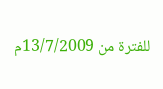للفترة من 13/7/2009م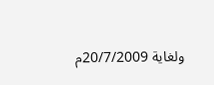ولغاية 20/7/2009م